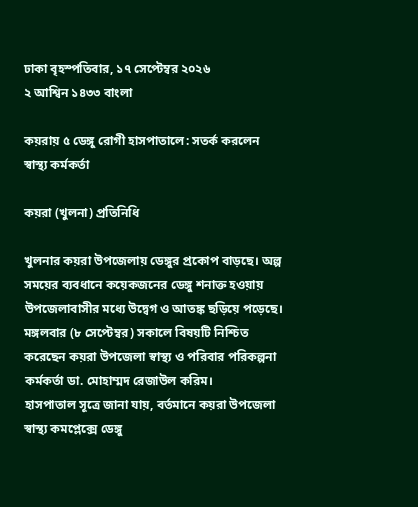ঢাকা বৃহস্পতিবার, ১৭ সেপ্টেম্বর ২০২৬
২ আশ্বিন ১৪৩৩ বাংলা

কয়রায় ৫ ডেঙ্গু রোগী হাসপাতালে: সতর্ক করলেন স্বাস্থ্য কর্মকর্তা

কয়রা (খুলনা) প্রতিনিধি

খুলনার কয়রা উপজেলায় ডেঙ্গুর প্রকোপ বাড়ছে। অল্প সময়ের ব্যবধানে কয়েকজনের ডেঙ্গু শনাক্ত হওয়ায় উপজেলাবাসীর মধ্যে উদ্বেগ ও আতঙ্ক ছড়িয়ে পড়েছে।
মঙ্গলবার (৮ সেপ্টেম্বর) সকালে বিষয়টি নিশ্চিত করেছেন কয়রা উপজেলা স্বাস্থ্য ও পরিবার পরিকল্পনা কর্মকর্তা ডা. মোহাম্মদ রেজাউল করিম।
হাসপাতাল সূত্রে জানা যায়, বর্তমানে কয়রা উপজেলা স্বাস্থ্য কমপ্লেক্সে ডেঙ্গু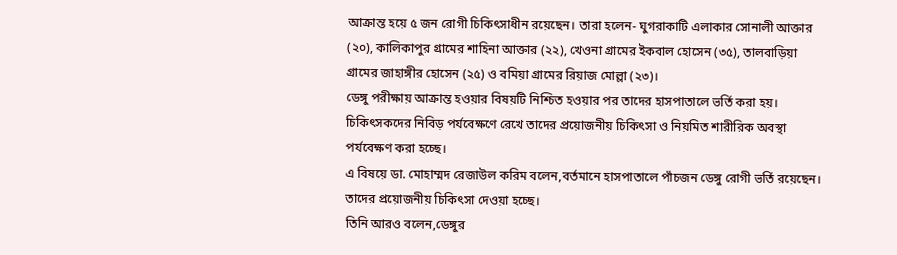আক্রান্ত হয়ে ৫ জন রোগী চিকিৎসাধীন রয়েছেন। তারা হলেন- ঘুগরাকাটি এলাকার সোনালী আক্তার (২০), কালিকাপুর গ্রামের শাহিনা আক্তার (২২), খেওনা গ্রামের ইকবাল হোসেন (৩৫), তালবাড়িয়া গ্রামের জাহাঙ্গীর হোসেন (২৫) ও বমিয়া গ্রামের রিয়াজ মোল্লা (২৩)।
ডেঙ্গু পরীক্ষায় আক্রান্ত হওয়ার বিষয়টি নিশ্চিত হওয়ার পর তাদের হাসপাতালে ভর্তি করা হয়। চিকিৎসকদের নিবিড় পর্যবেক্ষণে রেখে তাদের প্রয়োজনীয় চিকিৎসা ও নিয়মিত শারীরিক অবস্থা পর্যবেক্ষণ করা হচ্ছে।
এ বিষয়ে ডা. মোহাম্মদ রেজাউল করিম বলেন,বর্তমানে হাসপাতালে পাঁচজন ডেঙ্গু রোগী ভর্তি রয়েছেন। তাদের প্রয়োজনীয় চিকিৎসা দেওয়া হচ্ছে।
তিনি আরও বলেন,ডেঙ্গুর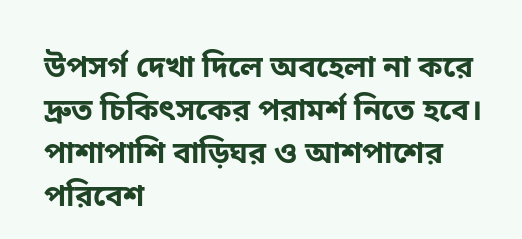উপসর্গ দেখা দিলে অবহেলা না করে দ্রুত চিকিৎসকের পরামর্শ নিতে হবে। পাশাপাশি বাড়িঘর ও আশপাশের পরিবেশ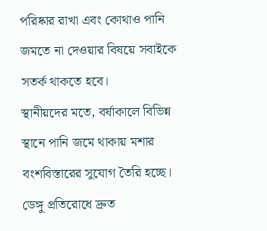পরিষ্কার রাখা এবং কোথাও পানি জমতে না দেওয়ার বিষয়ে সবাইকে সতর্ক থাকতে হবে।
স্থানীয়দের মতে, বর্ষাকালে বিভিন্ন স্থানে পানি জমে থাকায় মশার বংশবিস্তারের সুযোগ তৈরি হচ্ছে। ডেঙ্গু প্রতিরোধে দ্রুত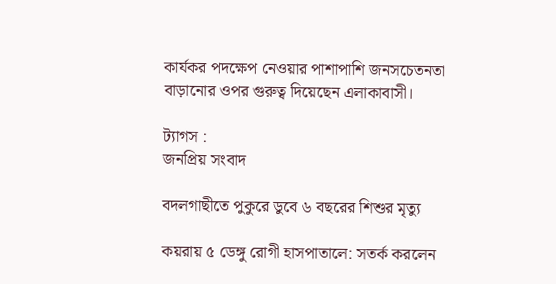কার্যকর পদক্ষেপ নেওয়ার পাশাপাশি জনসচেতনতা বাড়ানোর ওপর গুরুত্ব দিয়েছেন এলাকাবাসী।

ট্যাগস :
জনপ্রিয় সংবাদ

বদলগাছীতে পুকুরে ডুবে ৬ বছরের শিশুর মৃত্যু

কয়রায় ৫ ডেঙ্গু রোগী হাসপাতালে: সতর্ক করলেন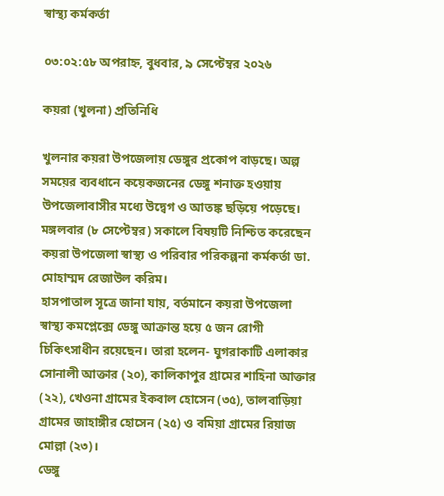স্বাস্থ্য কর্মকর্তা

০৩:০২:৫৮ অপরাহ্ন, বুধবার, ৯ সেপ্টেম্বর ২০২৬

কয়রা (খুলনা) প্রতিনিধি

খুলনার কয়রা উপজেলায় ডেঙ্গুর প্রকোপ বাড়ছে। অল্প সময়ের ব্যবধানে কয়েকজনের ডেঙ্গু শনাক্ত হওয়ায় উপজেলাবাসীর মধ্যে উদ্বেগ ও আতঙ্ক ছড়িয়ে পড়েছে।
মঙ্গলবার (৮ সেপ্টেম্বর) সকালে বিষয়টি নিশ্চিত করেছেন কয়রা উপজেলা স্বাস্থ্য ও পরিবার পরিকল্পনা কর্মকর্তা ডা. মোহাম্মদ রেজাউল করিম।
হাসপাতাল সূত্রে জানা যায়, বর্তমানে কয়রা উপজেলা স্বাস্থ্য কমপ্লেক্সে ডেঙ্গু আক্রান্ত হয়ে ৫ জন রোগী চিকিৎসাধীন রয়েছেন। তারা হলেন- ঘুগরাকাটি এলাকার সোনালী আক্তার (২০), কালিকাপুর গ্রামের শাহিনা আক্তার (২২), খেওনা গ্রামের ইকবাল হোসেন (৩৫), তালবাড়িয়া গ্রামের জাহাঙ্গীর হোসেন (২৫) ও বমিয়া গ্রামের রিয়াজ মোল্লা (২৩)।
ডেঙ্গু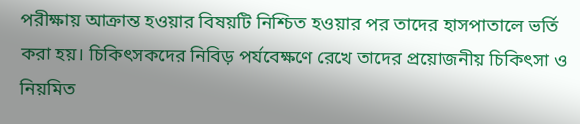পরীক্ষায় আক্রান্ত হওয়ার বিষয়টি নিশ্চিত হওয়ার পর তাদের হাসপাতালে ভর্তি করা হয়। চিকিৎসকদের নিবিড় পর্যবেক্ষণে রেখে তাদের প্রয়োজনীয় চিকিৎসা ও নিয়মিত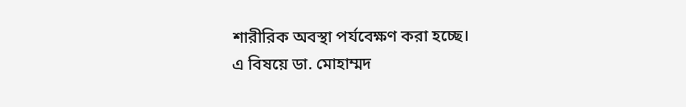শারীরিক অবস্থা পর্যবেক্ষণ করা হচ্ছে।
এ বিষয়ে ডা. মোহাম্মদ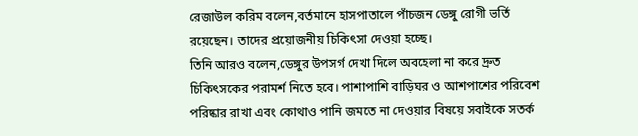রেজাউল করিম বলেন,বর্তমানে হাসপাতালে পাঁচজন ডেঙ্গু রোগী ভর্তি রয়েছেন। তাদের প্রয়োজনীয় চিকিৎসা দেওয়া হচ্ছে।
তিনি আরও বলেন,ডেঙ্গুর উপসর্গ দেখা দিলে অবহেলা না করে দ্রুত চিকিৎসকের পরামর্শ নিতে হবে। পাশাপাশি বাড়িঘর ও আশপাশের পরিবেশ পরিষ্কার রাখা এবং কোথাও পানি জমতে না দেওয়ার বিষয়ে সবাইকে সতর্ক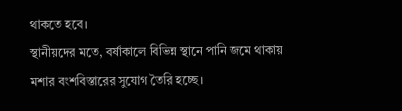থাকতে হবে।
স্থানীয়দের মতে, বর্ষাকালে বিভিন্ন স্থানে পানি জমে থাকায় মশার বংশবিস্তারের সুযোগ তৈরি হচ্ছে।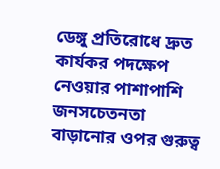ডেঙ্গু প্রতিরোধে দ্রুত কার্যকর পদক্ষেপ নেওয়ার পাশাপাশি জনসচেতনতা বাড়ানোর ওপর গুরুত্ব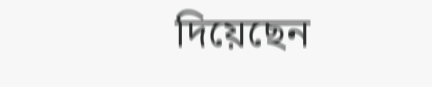দিয়েছেন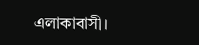এলাকাবাসী।